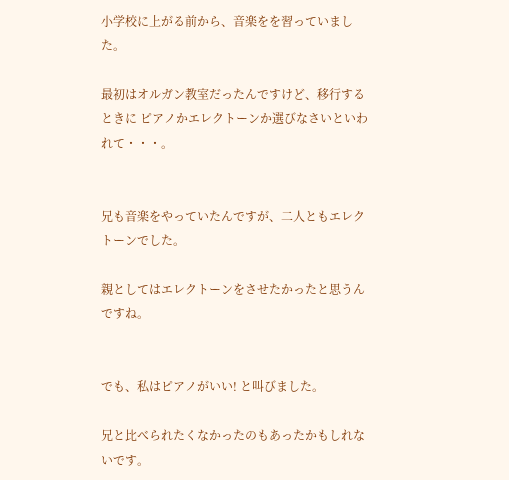小学校に上がる前から、音楽をを習っていました。

最初はオルガン教室だったんですけど、移行するときに ピアノかエレクトーンか選びなさいといわれて・・・。


兄も音楽をやっていたんですが、二人ともエレクトーンでした。

親としてはエレクトーンをさせたかったと思うんですね。


でも、私はピアノがいい! と叫びました。

兄と比べられたくなかったのもあったかもしれないです。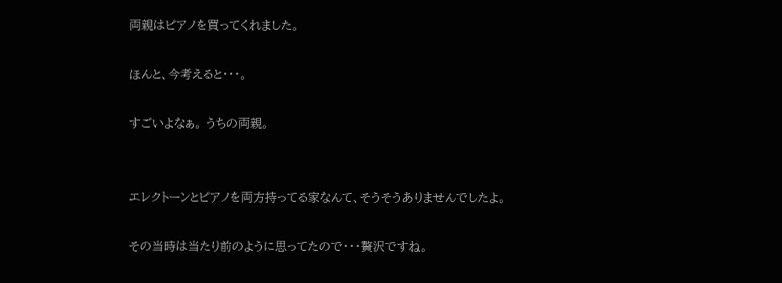両親はピアノを買ってくれました。

ほんと、今考えると・・・。

すごいよなぁ。 うちの両親。


エレクトーンとピアノを両方持ってる家なんて、そうそうありませんでしたよ。

その当時は当たり前のように思ってたので・・・贅沢ですね。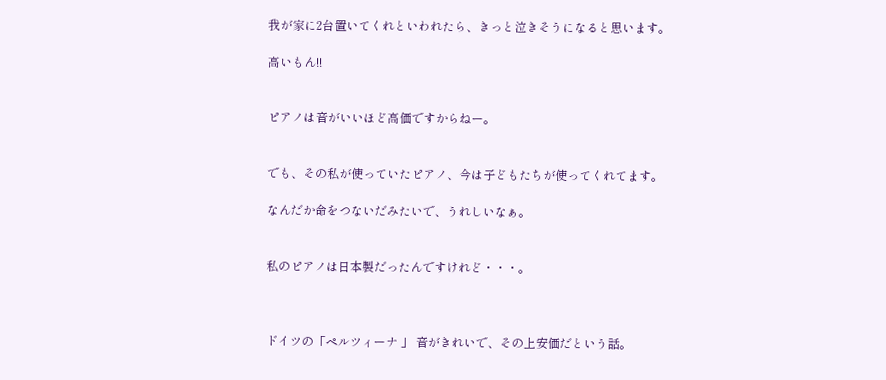我が家に2台置いてくれといわれたら、きっと泣きそうになると思います。

高いもん!!


ピアノは音がいいほど高価ですからねー。


でも、その私が使っていたピアノ、今は子どもたちが使ってくれてます。

なんだか命をつないだみたいで、うれしいなぁ。


私のピアノは日本製だったんですけれど・・・。



ドイツの「ペルツィーナ 」 音がきれいで、その上安価だという話。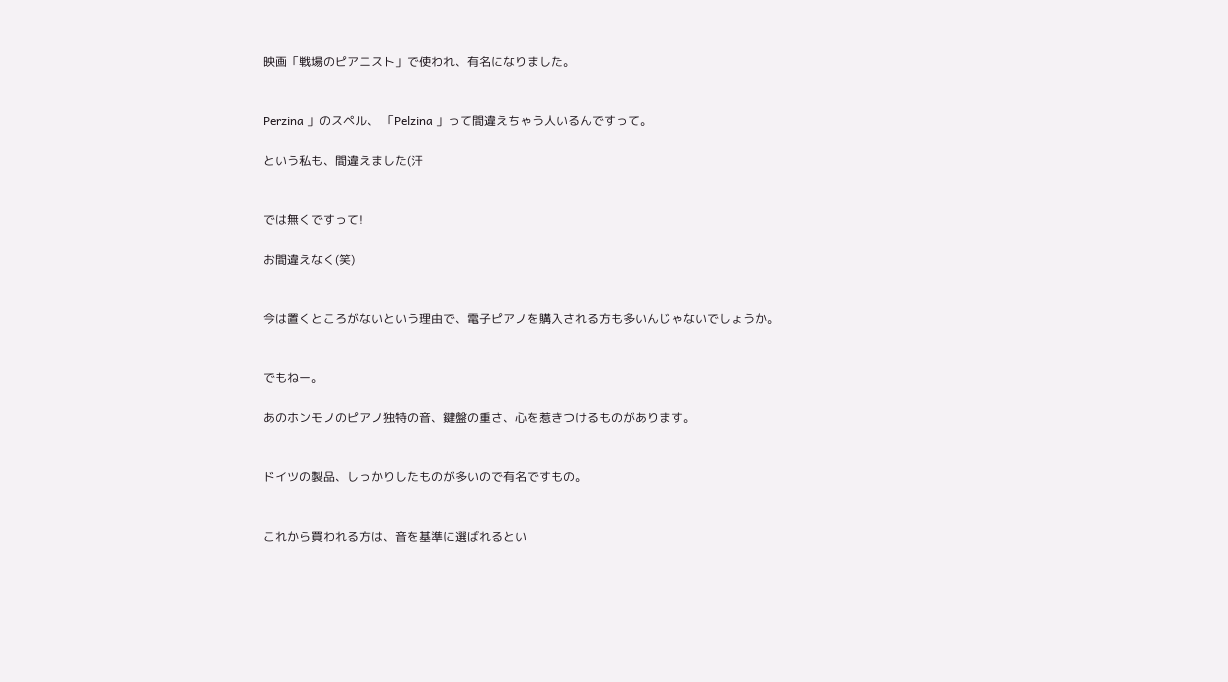映画「戦場のピアニスト」で使われ、有名になりました。


Perzina 」のスペル、 「Pelzina 」って間違えちゃう人いるんですって。

という私も、間違えました(汗


では無くですって!

お間違えなく(笑)


今は置くところがないという理由で、電子ピアノを購入される方も多いんじゃないでしょうか。


でもねー。

あのホンモノのピアノ独特の音、鍵盤の重さ、心を惹きつけるものがあります。


ドイツの製品、しっかりしたものが多いので有名ですもの。


これから買われる方は、音を基準に選ばれるとい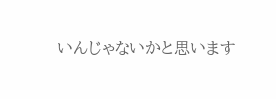いんじゃないかと思います